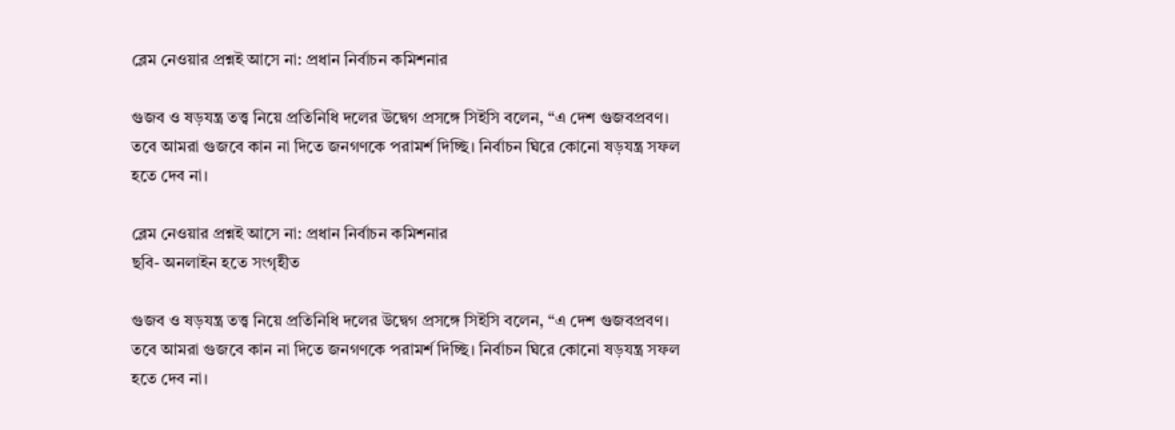ব্লেম নেওয়ার প্রশ্নই আসে না: প্রধান নির্বাচন কমিশনার

গুজব ও ষড়যন্ত্র তত্ত্ব নিয়ে প্রতিনিধি দলের উদ্বেগ প্রসঙ্গে সিইসি বলেন, “এ দেশ গুজবপ্রবণ। তবে আমরা গুজবে কান না দিতে জনগণকে পরামর্শ দিচ্ছি। নির্বাচন ঘিরে কোনো ষড়যন্ত্র সফল হতে দেব না।

ব্লেম নেওয়ার প্রশ্নই আসে না: প্রধান নির্বাচন কমিশনার
ছবি- অনলাইন হতে সংগৃহীত

গুজব ও ষড়যন্ত্র তত্ত্ব নিয়ে প্রতিনিধি দলের উদ্বেগ প্রসঙ্গে সিইসি বলেন, “এ দেশ গুজবপ্রবণ। তবে আমরা গুজবে কান না দিতে জনগণকে পরামর্শ দিচ্ছি। নির্বাচন ঘিরে কোনো ষড়যন্ত্র সফল হতে দেব না।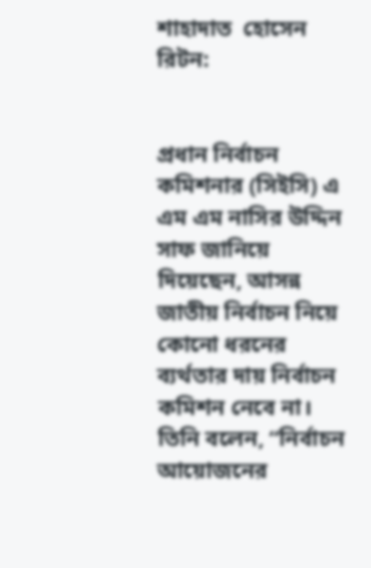শাহাদাত  হোসেন রিটন:


প্রধান নির্বাচন কমিশনার (সিইসি) এ এম এম নাসির উদ্দিন সাফ জানিয়ে দিয়েছেন, আসন্ন জাতীয় নির্বাচন নিয়ে কোনো ধরনের ব্যর্থতার দায় নির্বাচন কমিশন নেবে না। তিনি বলেন, “নির্বাচন আয়োজনের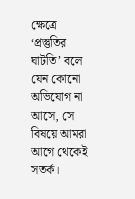ক্ষেত্রে ‘প্রস্তুতির ঘাটতি’ বলে যেন কোনো অভিযোগ না আসে, সে বিষয়ে আমরা আগে থেকেই সতর্ক।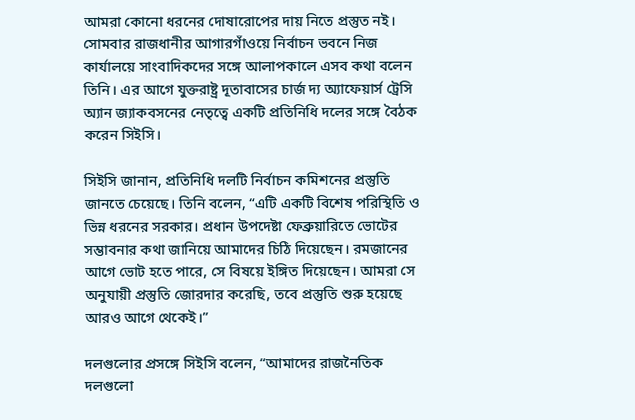আমরা কোনো ধরনের দোষারোপের দায় নিতে প্রস্তুত নই।
সোমবার রাজধানীর আগারগাঁওয়ে নির্বাচন ভবনে নিজ কার্যালয়ে সাংবাদিকদের সঙ্গে আলাপকালে এসব কথা বলেন তিনি। এর আগে যুক্তরাষ্ট্র দূতাবাসের চার্জ দ্য অ্যাফেয়ার্স ট্রেসি অ্যান জ্যাকবসনের নেতৃত্বে একটি প্রতিনিধি দলের সঙ্গে বৈঠক করেন সিইসি।

সিইসি জানান, প্রতিনিধি দলটি নির্বাচন কমিশনের প্রস্তুতি জানতে চেয়েছে। তিনি বলেন, “এটি একটি বিশেষ পরিস্থিতি ও ভিন্ন ধরনের সরকার। প্রধান উপদেষ্টা ফেব্রুয়ারিতে ভোটের সম্ভাবনার কথা জানিয়ে আমাদের চিঠি দিয়েছেন। রমজানের আগে ভোট হতে পারে, সে বিষয়ে ইঙ্গিত দিয়েছেন। আমরা সে অনুযায়ী প্রস্তুতি জোরদার করেছি, তবে প্রস্তুতি শুরু হয়েছে আরও আগে থেকেই।”

দলগুলোর প্রসঙ্গে সিইসি বলেন, “আমাদের রাজনৈতিক দলগুলো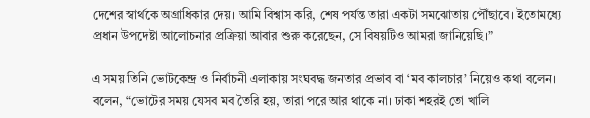দেশের স্বার্থকে অগ্রাধিকার দেয়। আমি বিশ্বাস করি, শেষ পর্যন্ত তারা একটা সমঝোতায় পৌঁছাবে। ইতোমধ্যে প্রধান উপদেষ্টা আলোচনার প্রক্রিয়া আবার শুরু করেছেন, সে বিষয়টিও আমরা জানিয়েছি।”

এ সময় তিনি ভোটকেন্দ্র ও নির্বাচনী এলাকায় সংঘবদ্ধ জনতার প্রভাব বা ‘মব কালচার’ নিয়েও কথা বলেন। বলেন, “ভোটের সময় যেসব মব তৈরি হয়, তারা পরে আর থাকে না। ঢাকা শহরই তো খালি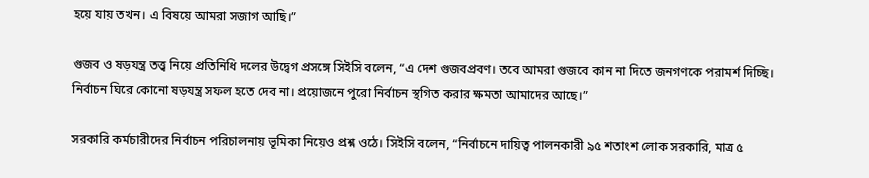হয়ে যায় তখন। এ বিষয়ে আমরা সজাগ আছি।”

গুজব ও ষড়যন্ত্র তত্ত্ব নিয়ে প্রতিনিধি দলের উদ্বেগ প্রসঙ্গে সিইসি বলেন, “এ দেশ গুজবপ্রবণ। তবে আমরা গুজবে কান না দিতে জনগণকে পরামর্শ দিচ্ছি। নির্বাচন ঘিরে কোনো ষড়যন্ত্র সফল হতে দেব না। প্রয়োজনে পুরো নির্বাচন স্থগিত করার ক্ষমতা আমাদের আছে।”

সরকারি কর্মচারীদের নির্বাচন পরিচালনায় ভূমিকা নিয়েও প্রশ্ন ওঠে। সিইসি বলেন, “নির্বাচনে দায়িত্ব পালনকারী ৯৫ শতাংশ লোক সরকারি, মাত্র ৫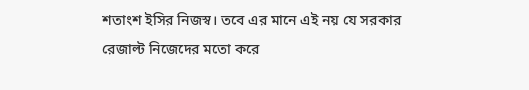শতাংশ ইসির নিজস্ব। তবে এর মানে এই নয় যে সরকার রেজাল্ট নিজেদের মতো করে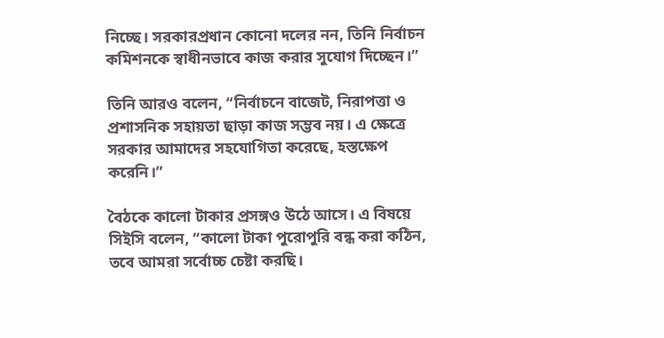নিচ্ছে। সরকারপ্রধান কোনো দলের নন, তিনি নির্বাচন কমিশনকে স্বাধীনভাবে কাজ করার সুযোগ দিচ্ছেন।”

তিনি আরও বলেন, “নির্বাচনে বাজেট, নিরাপত্তা ও প্রশাসনিক সহায়তা ছাড়া কাজ সম্ভব নয়। এ ক্ষেত্রে সরকার আমাদের সহযোগিতা করেছে, হস্তক্ষেপ করেনি।”

বৈঠকে কালো টাকার প্রসঙ্গও উঠে আসে। এ বিষয়ে সিইসি বলেন, “কালো টাকা পুরোপুরি বন্ধ করা কঠিন, তবে আমরা সর্বোচ্চ চেষ্টা করছি।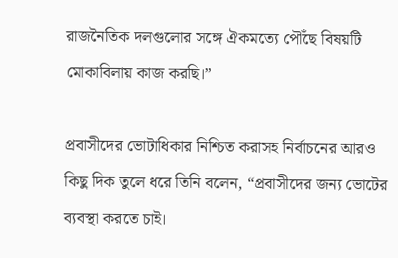রাজনৈতিক দলগুলোর সঙ্গে ঐকমত্যে পৌঁছে বিষয়টি মোকাবিলায় কাজ করছি।”

প্রবাসীদের ভোটাধিকার নিশ্চিত করাসহ নির্বাচনের আরও কিছু দিক তুলে ধরে তিনি বলেন, “প্রবাসীদের জন্য ভোটের ব্যবস্থা করতে চাই।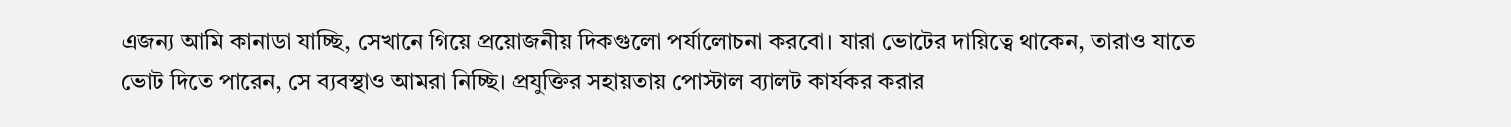এজন্য আমি কানাডা যাচ্ছি, সেখানে গিয়ে প্রয়োজনীয় দিকগুলো পর্যালোচনা করবো। যারা ভোটের দায়িত্বে থাকেন, তারাও যাতে ভোট দিতে পারেন, সে ব্যবস্থাও আমরা নিচ্ছি। প্রযুক্তির সহায়তায় পোস্টাল ব্যালট কার্যকর করার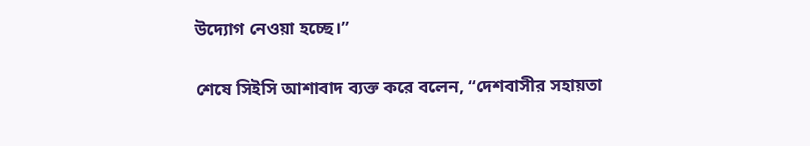উদ্যোগ নেওয়া হচ্ছে।”

শেষে সিইসি আশাবাদ ব্যক্ত করে বলেন, “দেশবাসীর সহায়তা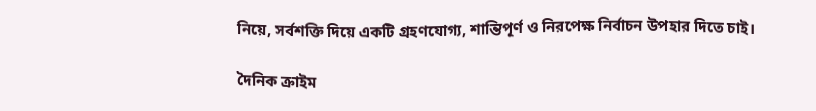নিয়ে, সর্বশক্তি দিয়ে একটি গ্রহণযোগ্য, শান্তিপূর্ণ ও নিরপেক্ষ নির্বাচন উপহার দিতে চাই।

দৈনিক ক্রাইম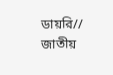ডায়রি// জাতীয়